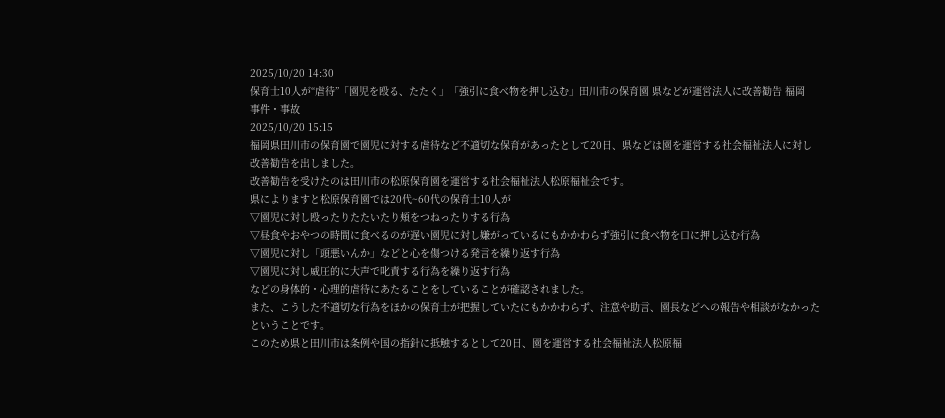2025/10/20 14:30
保育士10人が“虐待”「園児を殴る、たたく」「強引に食べ物を押し込む」田川市の保育園 県などが運営法人に改善勧告 福岡
事件・事故
2025/10/20 15:15
福岡県田川市の保育園で園児に対する虐待など不適切な保育があったとして20日、県などは園を運営する社会福祉法人に対し改善勧告を出しました。
改善勧告を受けたのは田川市の松原保育園を運営する社会福祉法人松原福祉会です。
県によりますと松原保育園では20代~60代の保育士10人が
▽園児に対し殴ったりたたいたり頬をつねったりする行為
▽昼食やおやつの時間に食べるのが遅い園児に対し嫌がっているにもかかわらず強引に食べ物を口に押し込む行為
▽園児に対し「頭悪いんか」などと心を傷つける発言を繰り返す行為
▽園児に対し威圧的に大声で叱責する行為を繰り返す行為
などの身体的・心理的虐待にあたることをしていることが確認されました。
また、こうした不適切な行為をほかの保育士が把握していたにもかかわらず、注意や助言、園長などへの報告や相談がなかったということです。
このため県と田川市は条例や国の指針に抵触するとして20日、園を運営する社会福祉法人松原福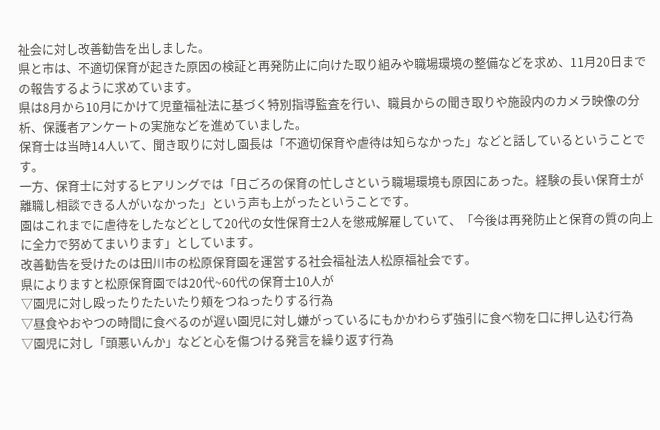祉会に対し改善勧告を出しました。
県と市は、不適切保育が起きた原因の検証と再発防止に向けた取り組みや職場環境の整備などを求め、11月20日までの報告するように求めています。
県は8月から10月にかけて児童福祉法に基づく特別指導監査を行い、職員からの聞き取りや施設内のカメラ映像の分析、保護者アンケートの実施などを進めていました。
保育士は当時14人いて、聞き取りに対し園長は「不適切保育や虐待は知らなかった」などと話しているということです。
一方、保育士に対するヒアリングでは「日ごろの保育の忙しさという職場環境も原因にあった。経験の長い保育士が離職し相談できる人がいなかった」という声も上がったということです。
園はこれまでに虐待をしたなどとして20代の女性保育士2人を懲戒解雇していて、「今後は再発防止と保育の質の向上に全力で努めてまいります」としています。
改善勧告を受けたのは田川市の松原保育園を運営する社会福祉法人松原福祉会です。
県によりますと松原保育園では20代~60代の保育士10人が
▽園児に対し殴ったりたたいたり頬をつねったりする行為
▽昼食やおやつの時間に食べるのが遅い園児に対し嫌がっているにもかかわらず強引に食べ物を口に押し込む行為
▽園児に対し「頭悪いんか」などと心を傷つける発言を繰り返す行為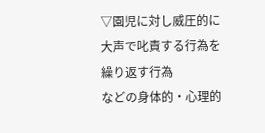▽園児に対し威圧的に大声で叱責する行為を繰り返す行為
などの身体的・心理的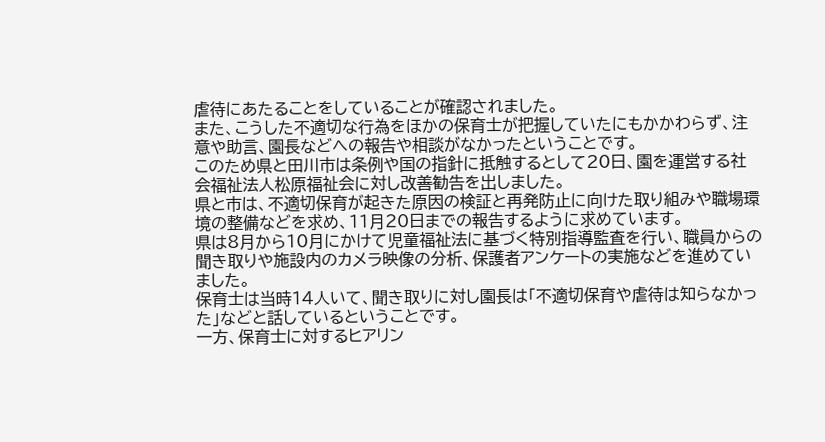虐待にあたることをしていることが確認されました。
また、こうした不適切な行為をほかの保育士が把握していたにもかかわらず、注意や助言、園長などへの報告や相談がなかったということです。
このため県と田川市は条例や国の指針に抵触するとして20日、園を運営する社会福祉法人松原福祉会に対し改善勧告を出しました。
県と市は、不適切保育が起きた原因の検証と再発防止に向けた取り組みや職場環境の整備などを求め、11月20日までの報告するように求めています。
県は8月から10月にかけて児童福祉法に基づく特別指導監査を行い、職員からの聞き取りや施設内のカメラ映像の分析、保護者アンケートの実施などを進めていました。
保育士は当時14人いて、聞き取りに対し園長は「不適切保育や虐待は知らなかった」などと話しているということです。
一方、保育士に対するヒアリン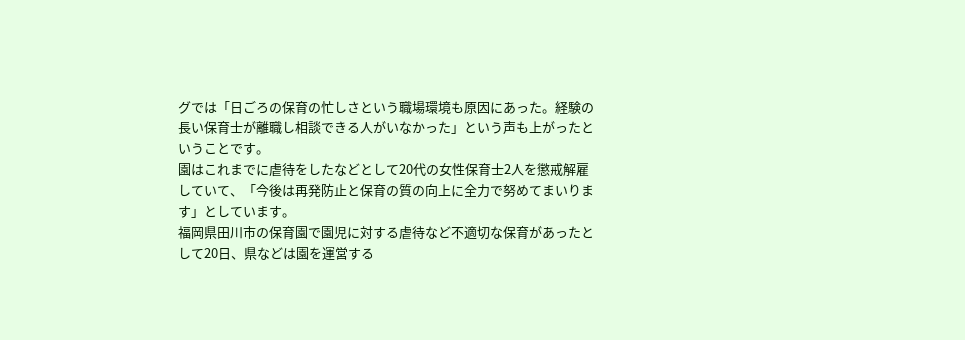グでは「日ごろの保育の忙しさという職場環境も原因にあった。経験の長い保育士が離職し相談できる人がいなかった」という声も上がったということです。
園はこれまでに虐待をしたなどとして20代の女性保育士2人を懲戒解雇していて、「今後は再発防止と保育の質の向上に全力で努めてまいります」としています。
福岡県田川市の保育園で園児に対する虐待など不適切な保育があったとして20日、県などは園を運営する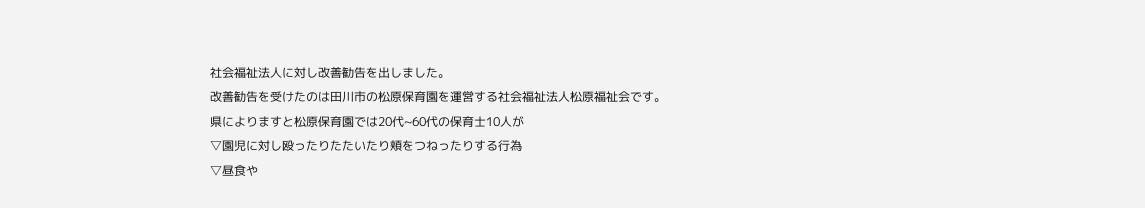社会福祉法人に対し改善勧告を出しました。
改善勧告を受けたのは田川市の松原保育園を運営する社会福祉法人松原福祉会です。
県によりますと松原保育園では20代~60代の保育士10人が
▽園児に対し殴ったりたたいたり頬をつねったりする行為
▽昼食や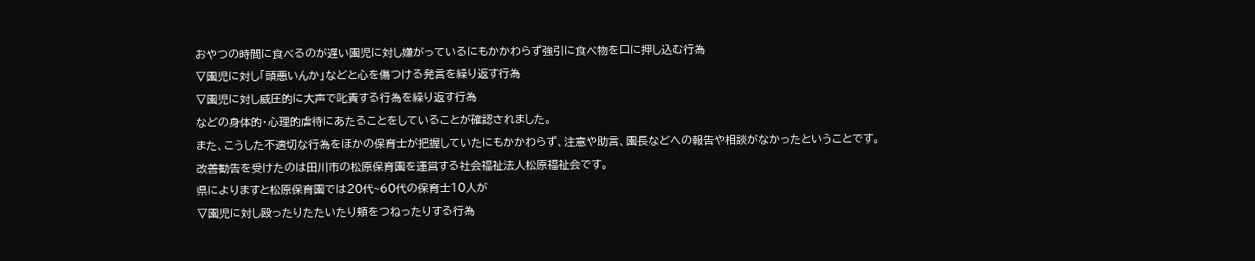おやつの時間に食べるのが遅い園児に対し嫌がっているにもかかわらず強引に食べ物を口に押し込む行為
▽園児に対し「頭悪いんか」などと心を傷つける発言を繰り返す行為
▽園児に対し威圧的に大声で叱責する行為を繰り返す行為
などの身体的・心理的虐待にあたることをしていることが確認されました。
また、こうした不適切な行為をほかの保育士が把握していたにもかかわらず、注意や助言、園長などへの報告や相談がなかったということです。
改善勧告を受けたのは田川市の松原保育園を運営する社会福祉法人松原福祉会です。
県によりますと松原保育園では20代~60代の保育士10人が
▽園児に対し殴ったりたたいたり頬をつねったりする行為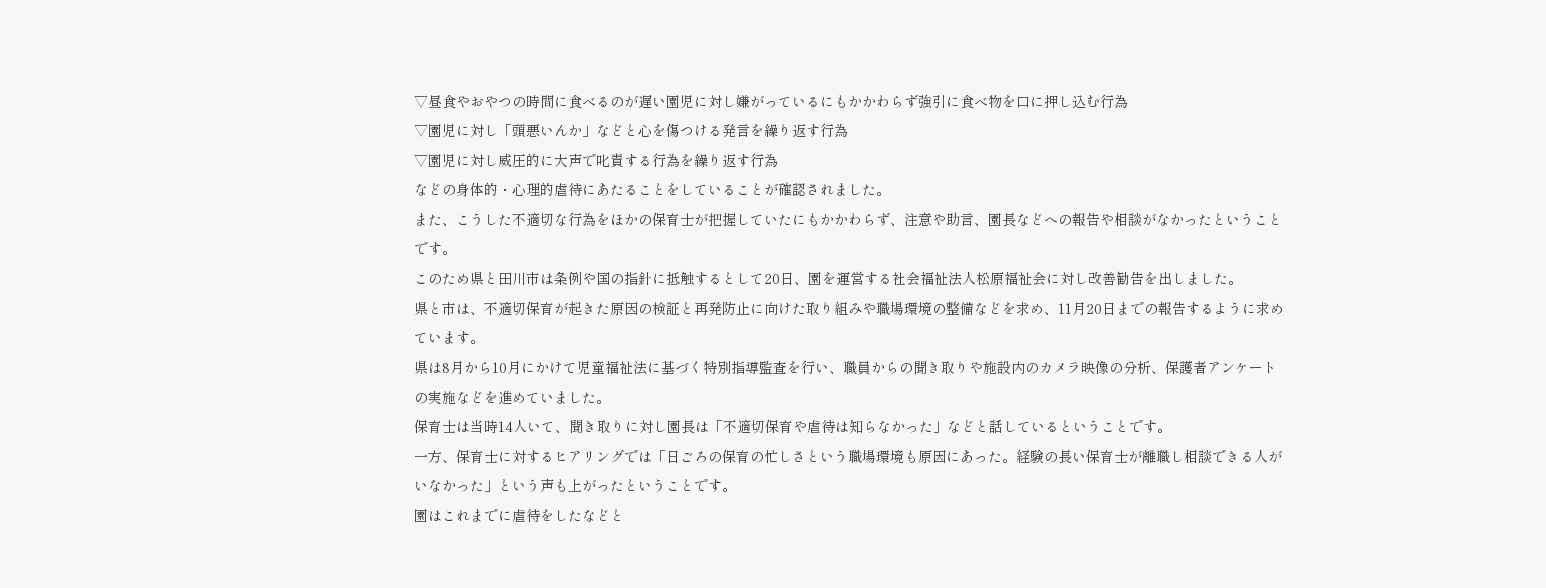▽昼食やおやつの時間に食べるのが遅い園児に対し嫌がっているにもかかわらず強引に食べ物を口に押し込む行為
▽園児に対し「頭悪いんか」などと心を傷つける発言を繰り返す行為
▽園児に対し威圧的に大声で叱責する行為を繰り返す行為
などの身体的・心理的虐待にあたることをしていることが確認されました。
また、こうした不適切な行為をほかの保育士が把握していたにもかかわらず、注意や助言、園長などへの報告や相談がなかったということです。
このため県と田川市は条例や国の指針に抵触するとして20日、園を運営する社会福祉法人松原福祉会に対し改善勧告を出しました。
県と市は、不適切保育が起きた原因の検証と再発防止に向けた取り組みや職場環境の整備などを求め、11月20日までの報告するように求めています。
県は8月から10月にかけて児童福祉法に基づく特別指導監査を行い、職員からの聞き取りや施設内のカメラ映像の分析、保護者アンケートの実施などを進めていました。
保育士は当時14人いて、聞き取りに対し園長は「不適切保育や虐待は知らなかった」などと話しているということです。
一方、保育士に対するヒアリングでは「日ごろの保育の忙しさという職場環境も原因にあった。経験の長い保育士が離職し相談できる人がいなかった」という声も上がったということです。
園はこれまでに虐待をしたなどと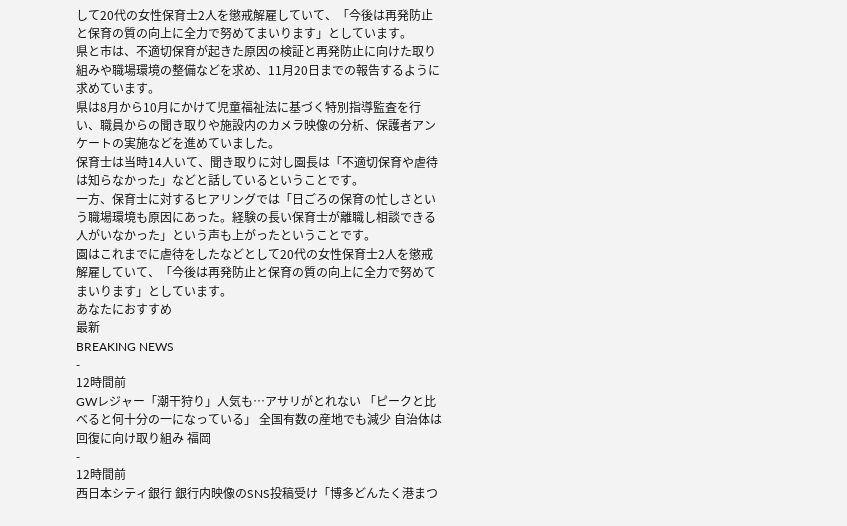して20代の女性保育士2人を懲戒解雇していて、「今後は再発防止と保育の質の向上に全力で努めてまいります」としています。
県と市は、不適切保育が起きた原因の検証と再発防止に向けた取り組みや職場環境の整備などを求め、11月20日までの報告するように求めています。
県は8月から10月にかけて児童福祉法に基づく特別指導監査を行い、職員からの聞き取りや施設内のカメラ映像の分析、保護者アンケートの実施などを進めていました。
保育士は当時14人いて、聞き取りに対し園長は「不適切保育や虐待は知らなかった」などと話しているということです。
一方、保育士に対するヒアリングでは「日ごろの保育の忙しさという職場環境も原因にあった。経験の長い保育士が離職し相談できる人がいなかった」という声も上がったということです。
園はこれまでに虐待をしたなどとして20代の女性保育士2人を懲戒解雇していて、「今後は再発防止と保育の質の向上に全力で努めてまいります」としています。
あなたにおすすめ
最新
BREAKING NEWS
-
12時間前
GWレジャー「潮干狩り」人気も…アサリがとれない 「ピークと比べると何十分の一になっている」 全国有数の産地でも減少 自治体は回復に向け取り組み 福岡
-
12時間前
西日本シティ銀行 銀行内映像のSNS投稿受け「博多どんたく港まつ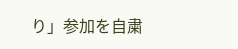り」参加を自粛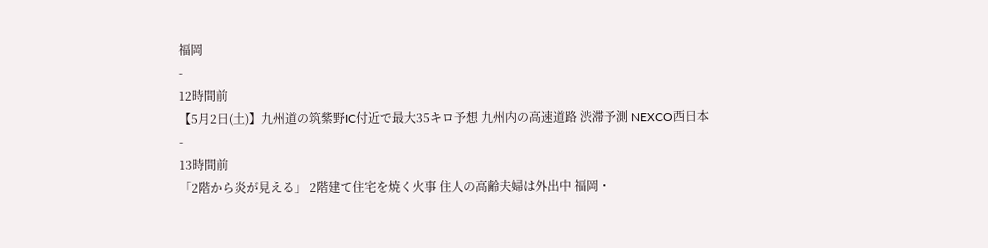福岡
-
12時間前
【5月2日(土)】九州道の筑紫野IC付近で最大35キロ予想 九州内の高速道路 渋滞予測 NEXCO西日本
-
13時間前
「2階から炎が見える」 2階建て住宅を焼く火事 住人の高齢夫婦は外出中 福岡・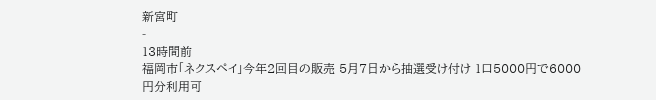新宮町
-
13時間前
福岡市「ネクスペイ」今年2回目の販売 5月7日から抽選受け付け 1口5000円で6000円分利用可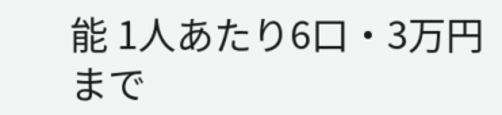能 1人あたり6口・3万円まで